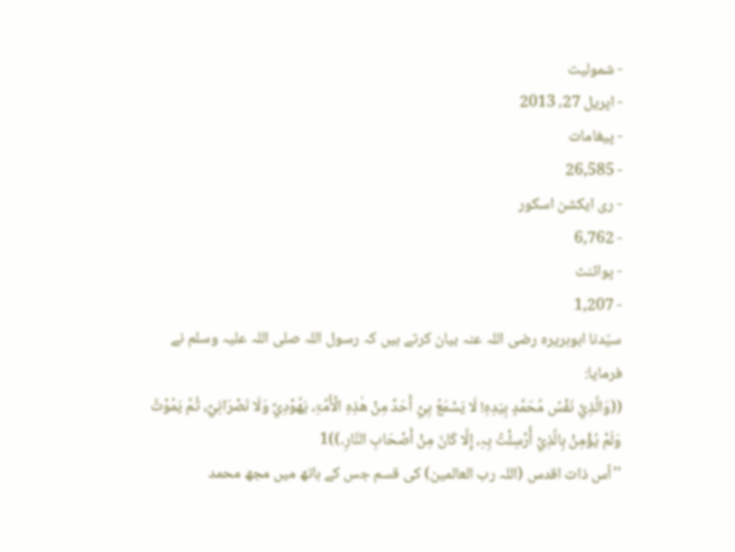- شمولیت
- اپریل 27، 2013
- پیغامات
- 26,585
- ری ایکشن اسکور
- 6,762
- پوائنٹ
- 1,207
سیّدنا ابوہریرہ رضی اللہ عنہ بیان کرتے ہیں کہ رسول اللہ صلی اللہ علیہ وسلم نے فرمایا:
((وَالَّذِيْ نَفْسُ مُحَمَّدٍ بِیَدِہِ! لَا یَسْمَعُ بِيْ أَحَدٌ مِنْ ھٰذِہِ الْأُمَّۃِ، یَھُوْدِيٌ وَلَا نَصْرَانِيٌ، ثُمَّ یَمُوْتُ وَلَمْ یُؤْمِنْ بِالَّذِيْ أُرْسِلْتُ بِہِ، إِلَّا کَانَ مِنْ أَصْحَابِ النَّارِ۔))1
''اُس ذات اقدس (اللہ رب العالمین) کی قسم جس کے ہاتھ میں مجھ محمد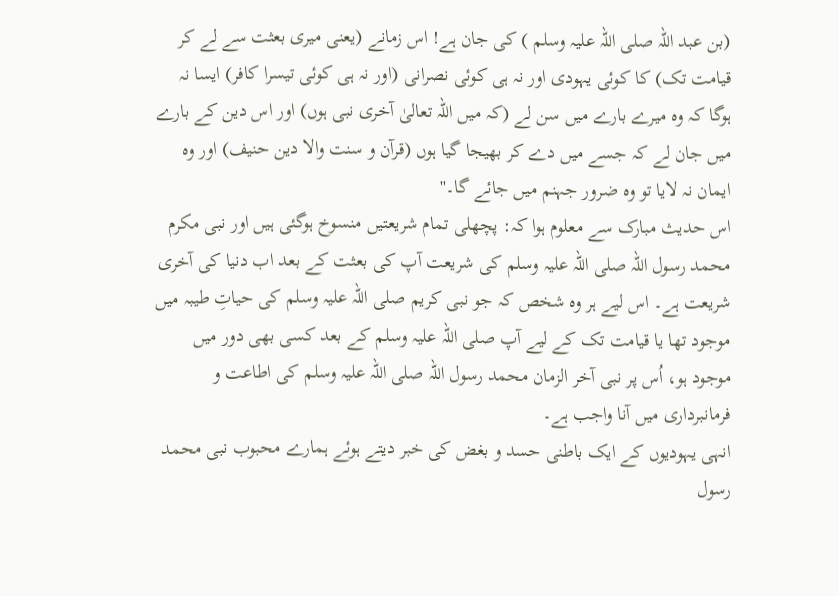(بن عبد اللہ صلی اللہ علیہ وسلم ) کی جان ہے! اس زمانے (یعنی میری بعثت سے لے کر قیامت تک) کا کوئی یہودی اور نہ ہی کوئی نصرانی (اور نہ ہی کوئی تیسرا کافر) ایسا نہ ہوگا کہ وہ میرے بارے میں سن لے (کہ میں اللہ تعالیٰ آخری نبی ہوں) اور اس دین کے بارے میں جان لے کہ جسے میں دے کر بھیجا گیا ہوں (قرآن و سنت والا دین حنیف) اور وہ ایمان نہ لایا تو وہ ضرور جہنم میں جائے گا۔''
اس حدیث مبارک سے معلوم ہوا کہ: پچھلی تمام شریعتیں منسوخ ہوگئی ہیں اور نبی مکرم محمد رسول اللہ صلی اللہ علیہ وسلم کی شریعت آپ کی بعثت کے بعد اب دنیا کی آخری شریعت ہے۔ اس لیے ہر وہ شخص کہ جو نبی کریم صلی اللہ علیہ وسلم کی حیاتِ طیبہ میں موجود تھا یا قیامت تک کے لیے آپ صلی اللہ علیہ وسلم کے بعد کسی بھی دور میں موجود ہو، اُس پر نبی آخر الزمان محمد رسول اللہ صلی اللہ علیہ وسلم کی اطاعت و فرمانبرداری میں آنا واجب ہے۔
انہی یہودیوں کے ایک باطنی حسد و بغض کی خبر دیتے ہوئے ہمارے محبوب نبی محمد رسول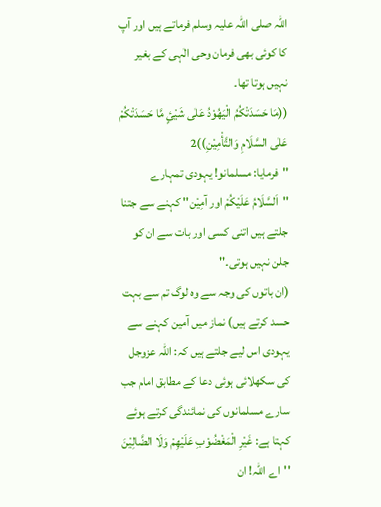اللہ صلی اللہ علیہ وسلم فرماتے ہیں اور آپ کا کوئی بھی فرمان وحی الٰہی کے بغیر نہیں ہوتا تھا۔
((مَا حَسَدَتْکُمُ الْیَھُوْدُ عَلٰی شَيْئٍ مَّا حَسَدَتْکُمْ عَلٰی السَّلَامِ وَالتَّأْمِیْنِ))2
''فرمایا: مسلمانو! یہودی تمہارے ''اَلسَّلَامُ عَلَیْکُمْ اور آمِیْن'' کہنے سے جتنا جلتے ہیں اتنی کسی اور بات سے ان کو جلن نہیں ہوتی۔''
(ان باتوں کی وجہ سے وہ لوگ تم سے بہت حسد کرتے ہیں) نماز میں آمین کہنے سے یہودی اس لیے جلتے ہیں کہ: اللہ عزوجل کی سکھلائی ہوئی دعا کے مطابق امام جب سارے مسلمانوں کی نمائندگی کرتے ہوئے کہتا ہے: غَیْرِ الْمَغْضُوْبِ عَلَیْھِمْ وَلَا الضَّالِیْنَ ''اے اللہ! ان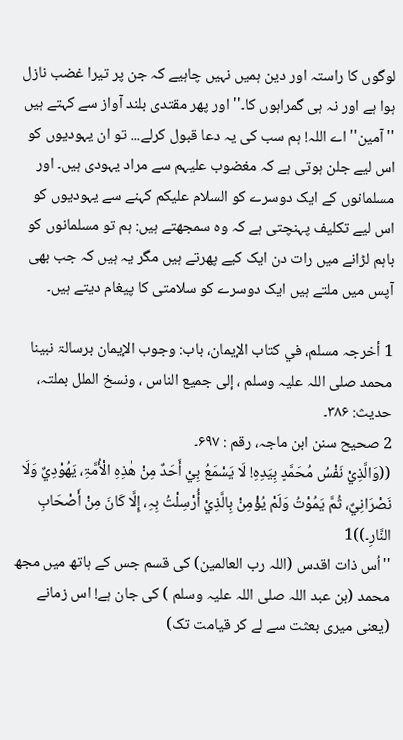لوگوں کا راستہ اور دین ہمیں نہیں چاہیے کہ جن پر تیرا غضب نازل ہوا ہے اور نہ ہی گمراہوں کا۔'' اور پھر مقتدی بلند آواز سے کہتے ہیں ''آمین'' اے اللہ! ہم سب کی یہ دعا قبول کرلے... تو ان یہودیوں کو اس لیے جلن ہوتی ہے کہ مغضوب علیہم سے مراد یہودی ہیں۔ اور مسلمانوں کے ایک دوسرے کو السلام علیکم کہنے سے یہودیوں کو اس لیے تکلیف پہنچتی ہے کہ وہ سمجھتے ہیں: ہم تو مسلمانوں کو باہم لڑانے میں رات دن ایک کیے پھرتے ہیں مگر یہ ہیں کہ جب بھی آپس میں ملتے ہیں ایک دوسرے کو سلامتی کا پیغام دیتے ہیں۔

1 أخرجہ مسلم، في کتاب الإیمان، باب: وجوب الإیمان برسالۃ نبینا محمد صلی اللہ علیہ وسلم ، إلی جمیع الناس ، ونسخ الملل بملتہ، حدیث: ۳۸۶۔
2 صحیح سنن ابن ماجہ، رقم : ۶۹۷۔
((وَالَّذِيْ نَفْسُ مُحَمَّدٍ بِیَدِہِ! لَا یَسْمَعُ بِيْ أَحَدٌ مِنْ ھٰذِہِ الْأُمَّۃِ، یَھُوْدِيٌ وَلَا نَصْرَانِيٌ، ثُمَّ یَمُوْتُ وَلَمْ یُؤْمِنْ بِالَّذِيْ أُرْسِلْتُ بِہِ، إِلَّا کَانَ مِنْ أَصْحَابِ النَّارِ۔))1
''اُس ذات اقدس (اللہ رب العالمین) کی قسم جس کے ہاتھ میں مجھ محمد (بن عبد اللہ صلی اللہ علیہ وسلم ) کی جان ہے! اس زمانے (یعنی میری بعثت سے لے کر قیامت تک)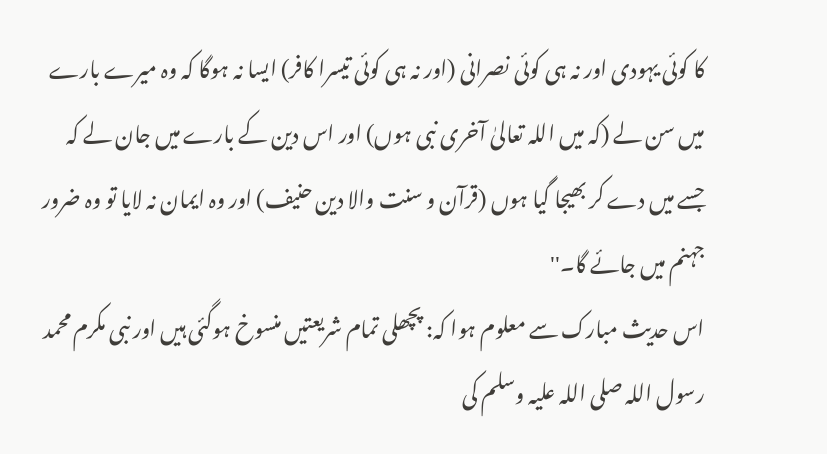کا کوئی یہودی اور نہ ہی کوئی نصرانی (اور نہ ہی کوئی تیسرا کافر) ایسا نہ ہوگا کہ وہ میرے بارے میں سن لے (کہ میں اللہ تعالیٰ آخری نبی ہوں) اور اس دین کے بارے میں جان لے کہ جسے میں دے کر بھیجا گیا ہوں (قرآن و سنت والا دین حنیف) اور وہ ایمان نہ لایا تو وہ ضرور جہنم میں جائے گا۔''
اس حدیث مبارک سے معلوم ہوا کہ: پچھلی تمام شریعتیں منسوخ ہوگئی ہیں اور نبی مکرم محمد رسول اللہ صلی اللہ علیہ وسلم کی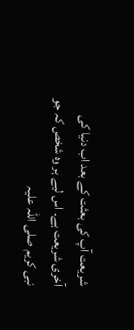شریعت آپ کی بعثت کے بعد اب دنیا کی آخری شریعت ہے۔ اس لیے ہر وہ شخص کہ جو نبی کریم صلی اللہ علیہ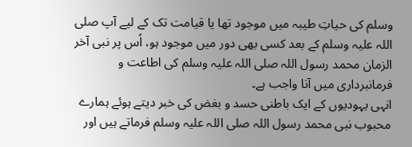وسلم کی حیاتِ طیبہ میں موجود تھا یا قیامت تک کے لیے آپ صلی اللہ علیہ وسلم کے بعد کسی بھی دور میں موجود ہو، اُس پر نبی آخر الزمان محمد رسول اللہ صلی اللہ علیہ وسلم کی اطاعت و فرمانبرداری میں آنا واجب ہے۔
انہی یہودیوں کے ایک باطنی حسد و بغض کی خبر دیتے ہوئے ہمارے محبوب نبی محمد رسول اللہ صلی اللہ علیہ وسلم فرماتے ہیں اور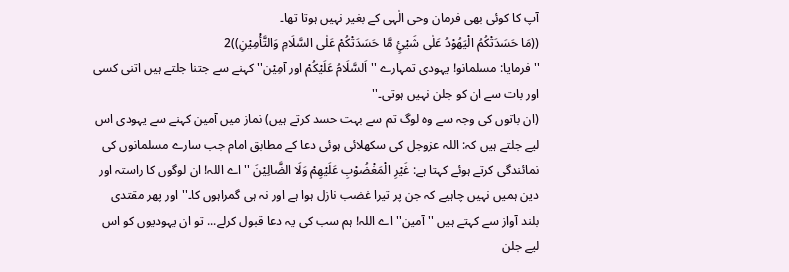آپ کا کوئی بھی فرمان وحی الٰہی کے بغیر نہیں ہوتا تھا۔
((مَا حَسَدَتْکُمُ الْیَھُوْدُ عَلٰی شَيْئٍ مَّا حَسَدَتْکُمْ عَلٰی السَّلَامِ وَالتَّأْمِیْنِ))2
''فرمایا: مسلمانو! یہودی تمہارے ''اَلسَّلَامُ عَلَیْکُمْ اور آمِیْن'' کہنے سے جتنا جلتے ہیں اتنی کسی اور بات سے ان کو جلن نہیں ہوتی۔''
(ان باتوں کی وجہ سے وہ لوگ تم سے بہت حسد کرتے ہیں) نماز میں آمین کہنے سے یہودی اس لیے جلتے ہیں کہ: اللہ عزوجل کی سکھلائی ہوئی دعا کے مطابق امام جب سارے مسلمانوں کی نمائندگی کرتے ہوئے کہتا ہے: غَیْرِ الْمَغْضُوْبِ عَلَیْھِمْ وَلَا الضَّالِیْنَ ''اے اللہ! ان لوگوں کا راستہ اور دین ہمیں نہیں چاہیے کہ جن پر تیرا غضب نازل ہوا ہے اور نہ ہی گمراہوں کا۔'' اور پھر مقتدی بلند آواز سے کہتے ہیں ''آمین'' اے اللہ! ہم سب کی یہ دعا قبول کرلے... تو ان یہودیوں کو اس لیے جلن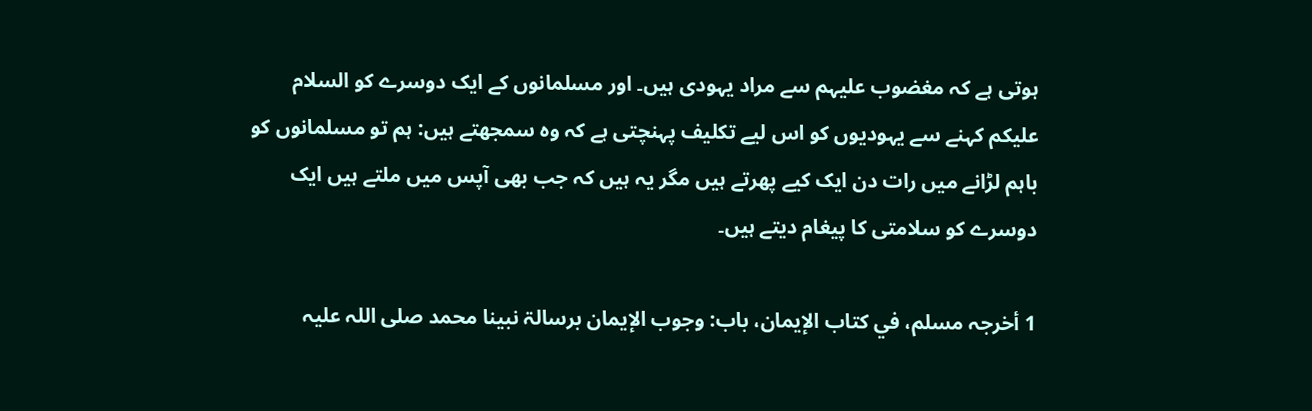ہوتی ہے کہ مغضوب علیہم سے مراد یہودی ہیں۔ اور مسلمانوں کے ایک دوسرے کو السلام علیکم کہنے سے یہودیوں کو اس لیے تکلیف پہنچتی ہے کہ وہ سمجھتے ہیں: ہم تو مسلمانوں کو باہم لڑانے میں رات دن ایک کیے پھرتے ہیں مگر یہ ہیں کہ جب بھی آپس میں ملتے ہیں ایک دوسرے کو سلامتی کا پیغام دیتے ہیں۔

1 أخرجہ مسلم، في کتاب الإیمان، باب: وجوب الإیمان برسالۃ نبینا محمد صلی اللہ علیہ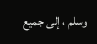وسلم ، إلی جمیع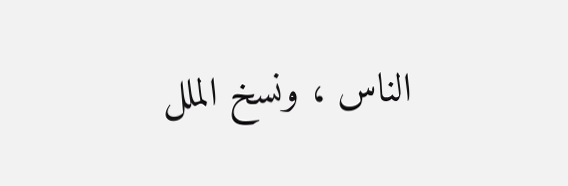الناس ، ونسخ الملل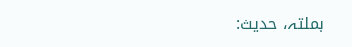بملتہ، حدیث: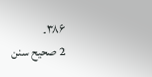۳۸۶۔
2 صحیح سنن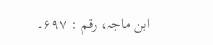ابن ماجہ، رقم : ۶۹۷۔